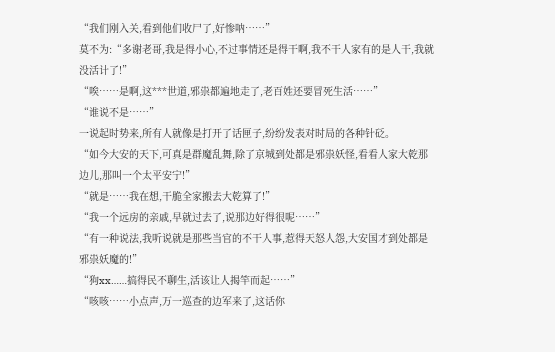“我们刚入关,看到他们收尸了,好惨呐……”
莫不为:“多谢老哥,我是得小心,不过事情还是得干啊,我不干人家有的是人干,我就没活计了!”
“唉……是啊,这***世道,邪祟都遍地走了,老百姓还要冒死生活……”
“谁说不是……”
一说起时势来,所有人就像是打开了话匣子,纷纷发表对时局的各种针砭。
“如今大安的天下,可真是群魔乱舞,除了京城到处都是邪祟妖怪,看看人家大乾那边儿,那叫一个太平安宁!”
“就是……我在想,干脆全家搬去大乾算了!”
“我一个远房的亲戚,早就过去了,说那边好得很呢……”
“有一种说法,我听说就是那些当官的不干人事,惹得天怒人怨,大安国才到处都是邪祟妖魔的!”
“狗xx……搞得民不聊生,活该让人揭竿而起……”
“咳咳……小点声,万一巡查的边军来了,这话你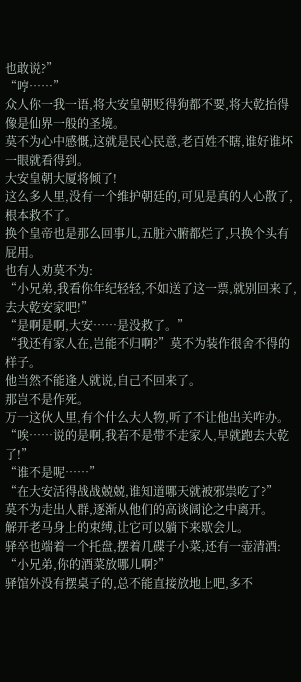也敢说?”
“哼……”
众人你一我一语,将大安皇朝贬得狗都不要,将大乾抬得像是仙界一般的圣境。
莫不为心中感慨,这就是民心民意,老百姓不瞎,谁好谁坏一眼就看得到。
大安皇朝大厦将倾了!
这么多人里,没有一个维护朝廷的,可见是真的人心散了,根本救不了。
换个皇帝也是那么回事儿,五脏六腑都烂了,只换个头有屁用。
也有人劝莫不为:
“小兄弟,我看你年纪轻轻,不如送了这一票,就别回来了,去大乾安家吧!”
“是啊是啊,大安……是没救了。”
“我还有家人在,岂能不归啊?”莫不为装作很舍不得的样子。
他当然不能逢人就说,自己不回来了。
那岂不是作死。
万一这伙人里,有个什么大人物,听了不让他出关咋办。
“唉……说的是啊,我若不是带不走家人,早就跑去大乾了!”
“谁不是呢……”
“在大安活得战战兢兢,谁知道哪天就被邪祟吃了?”
莫不为走出人群,逐渐从他们的高谈阔论之中离开。
解开老马身上的束缚,让它可以躺下来歇会儿。
驿卒也端着一个托盘,摆着几碟子小菜,还有一壶清酒:
“小兄弟,你的酒菜放哪儿啊?”
驿馆外没有摆桌子的,总不能直接放地上吧,多不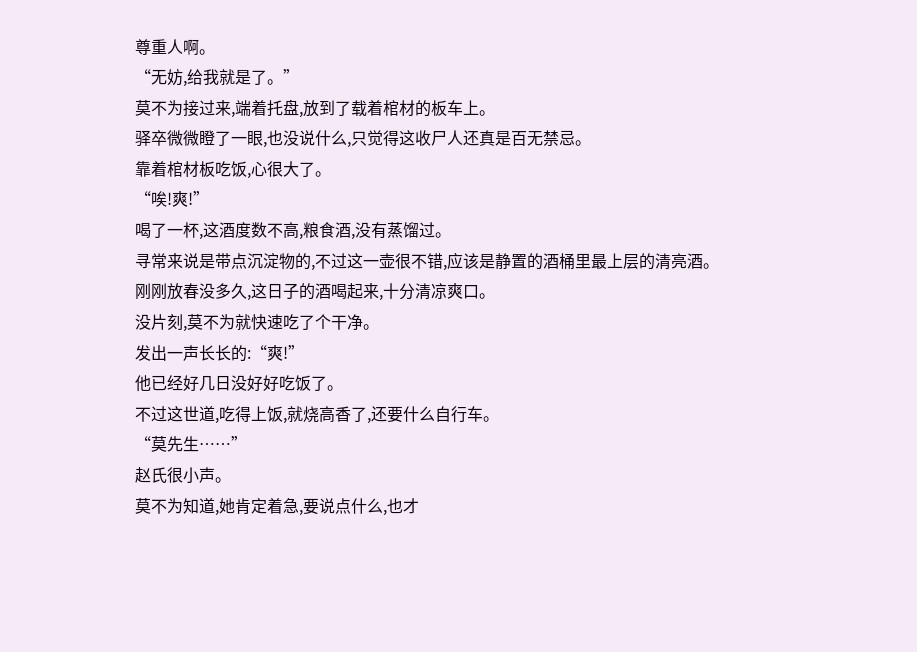尊重人啊。
“无妨,给我就是了。”
莫不为接过来,端着托盘,放到了载着棺材的板车上。
驿卒微微瞪了一眼,也没说什么,只觉得这收尸人还真是百无禁忌。
靠着棺材板吃饭,心很大了。
“唉!爽!”
喝了一杯,这酒度数不高,粮食酒,没有蒸馏过。
寻常来说是带点沉淀物的,不过这一壶很不错,应该是静置的酒桶里最上层的清亮酒。
刚刚放春没多久,这日子的酒喝起来,十分清凉爽口。
没片刻,莫不为就快速吃了个干净。
发出一声长长的:“爽!”
他已经好几日没好好吃饭了。
不过这世道,吃得上饭,就烧高香了,还要什么自行车。
“莫先生……”
赵氏很小声。
莫不为知道,她肯定着急,要说点什么,也才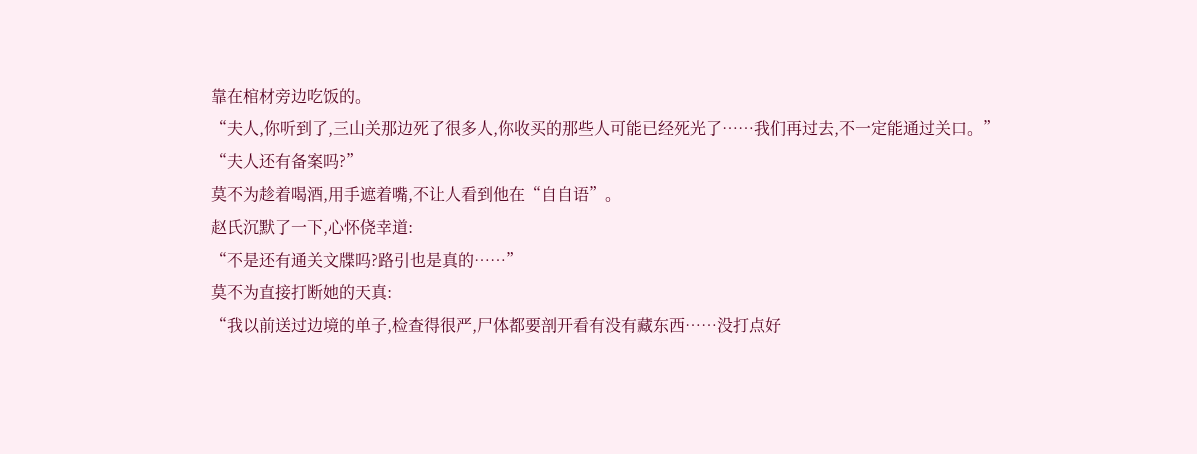靠在棺材旁边吃饭的。
“夫人,你听到了,三山关那边死了很多人,你收买的那些人可能已经死光了……我们再过去,不一定能通过关口。”
“夫人还有备案吗?”
莫不为趁着喝酒,用手遮着嘴,不让人看到他在“自自语”。
赵氏沉默了一下,心怀侥幸道:
“不是还有通关文牒吗?路引也是真的……”
莫不为直接打断她的天真:
“我以前送过边境的单子,检查得很严,尸体都要剖开看有没有藏东西……没打点好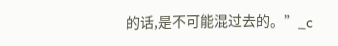的话,是不可能混过去的。”_c